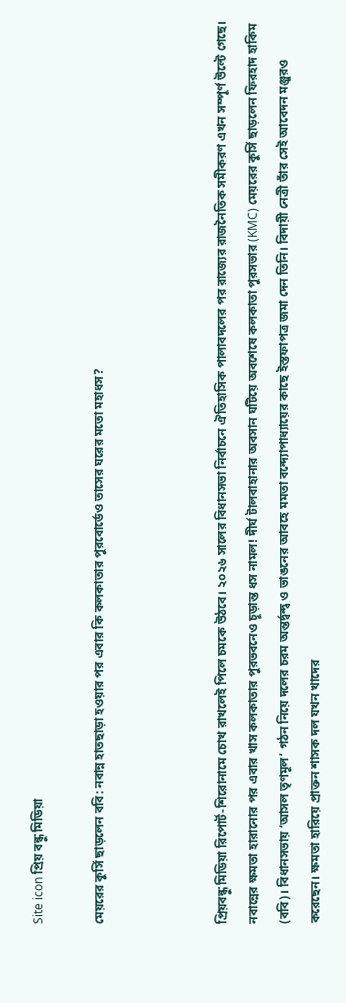Site icon প্রিয় বন্ধু মিডিয়া

মেয়রের কুর্সি ছাড়লেন ববি: নবান্ন হাতছাড়া হওয়ার পর এবার কি কলকাতার পুরবোর্ডেও তাসের ঘরের মতো মহাধস?



প্রিয়বন্ধু মিডিয়া রিপোর্ট-শিরোনামে চোখ রাখলেই পিলে চমকে উঠবে। ২০২৬ সালের বিধানসভা নির্বাচনে ঐতিহাসিক পালাবদলের পর রাজ্যের রাজনৈতিক সমীকরণ এখন সম্পূর্ণ উল্টে গেছে। নবান্নের ক্ষমতা হারানোর পর এবার খাস কলকাতার পুরভবনেও চূড়ান্ত ধস নামল! দীর্ঘ টালবাহানার অবসান ঘটিয়ে অবশেষে কলকাতা পুরসভার (KMC) মেয়রের কুর্সি ছাড়লেন ফিরহাদ হাকিম (ববি)। বিধানসভায় ‘আসল তৃণমূল’ গঠন নিয়ে দলের চরম অন্তর্দ্বন্দ্ব ও ভাঙনের আবহে মমতা বন্দ্যোপাধ্যায়ের কাছে ইস্তফাপত্র জমা দেন তিনি। বিদায়ী নেত্রী তাঁর সেই আবেদন মঞ্জুরও করেছেন। ক্ষমতা হারিয়ে প্রাক্তন শাসক দল যখন খাদের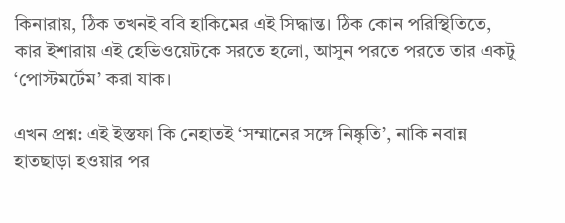কিনারায়, ঠিক তখনই ববি হাকিমের এই সিদ্ধান্ত। ঠিক কোন পরিস্থিতিতে, কার ইশারায় এই হেভিওয়েটকে সরতে হলো, আসুন পরতে পরতে তার একটু ‘পোস্টমর্টেম’ করা যাক।

এখন প্রশ্ন: এই ইস্তফা কি নেহাতই ‘সম্মানের সঙ্গে নিষ্কৃতি’, নাকি নবান্ন হাতছাড়া হওয়ার পর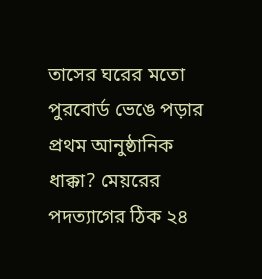তাসের ঘরের মতো পুরবোর্ড ভেঙে পড়ার প্রথম আনুষ্ঠানিক ধাক্কা? মেয়রের পদত্যাগের ঠিক ২৪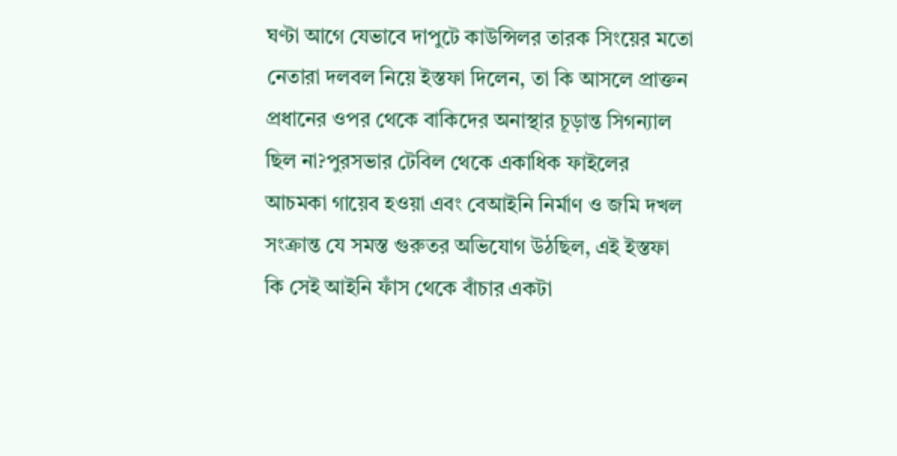ঘণ্টা আগে যেভাবে দাপুটে কাউন্সিলর তারক সিংয়ের মতো নেতারা দলবল নিয়ে ইস্তফা দিলেন, তা কি আসলে প্রাক্তন প্রধানের ওপর থেকে বাকিদের অনাস্থার চূড়ান্ত সিগন্যাল ছিল না?পুরসভার টেবিল থেকে একাধিক ফাইলের আচমকা গায়েব হওয়া এবং বেআইনি নির্মাণ ও জমি দখল সংক্রান্ত যে সমস্ত গুরুতর অভিযোগ উঠছিল, এই ইস্তফা কি সেই আইনি ফাঁস থেকে বাঁচার একটা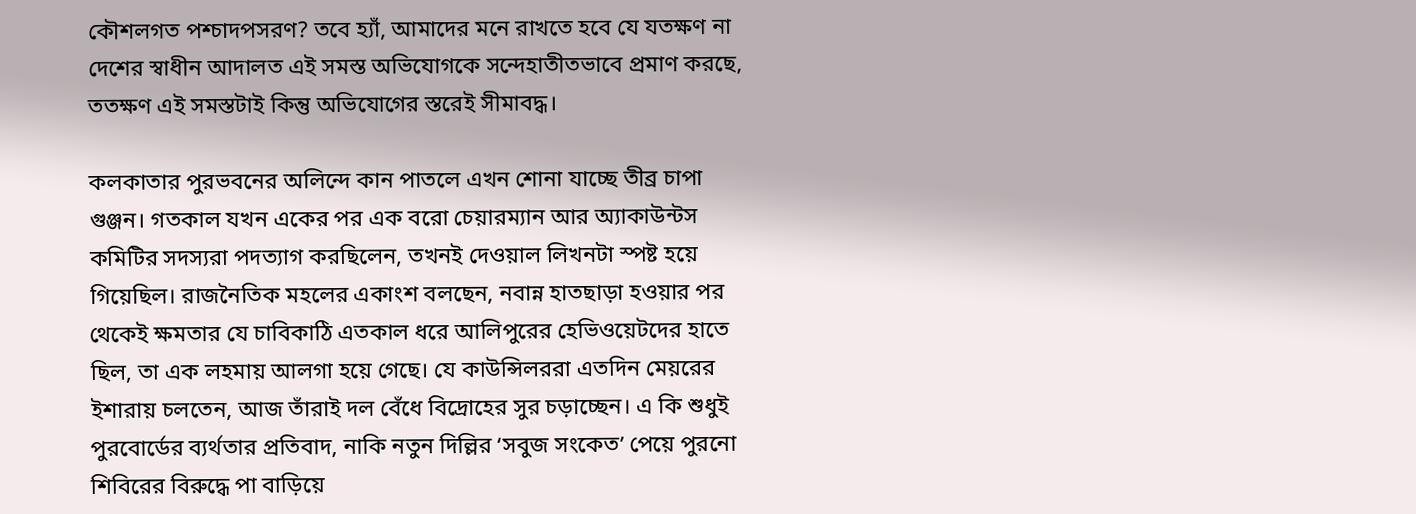কৌশলগত পশ্চাদপসরণ? তবে হ্যাঁ, আমাদের মনে রাখতে হবে যে যতক্ষণ না দেশের স্বাধীন আদালত এই সমস্ত অভিযোগকে সন্দেহাতীতভাবে প্রমাণ করছে, ততক্ষণ এই সমস্তটাই কিন্তু অভিযোগের স্তরেই সীমাবদ্ধ।

কলকাতার পুরভবনের অলিন্দে কান পাতলে এখন শোনা যাচ্ছে তীব্র চাপা গুঞ্জন। গতকাল যখন একের পর এক বরো চেয়ারম্যান আর অ্যাকাউন্টস কমিটির সদস্যরা পদত্যাগ করছিলেন, তখনই দেওয়াল লিখনটা স্পষ্ট হয়ে গিয়েছিল। রাজনৈতিক মহলের একাংশ বলছেন, নবান্ন হাতছাড়া হওয়ার পর থেকেই ক্ষমতার যে চাবিকাঠি এতকাল ধরে আলিপুরের হেভিওয়েটদের হাতে ছিল, তা এক লহমায় আলগা হয়ে গেছে। যে কাউন্সিলররা এতদিন মেয়রের ইশারায় চলতেন, আজ তাঁরাই দল বেঁধে বিদ্রোহের সুর চড়াচ্ছেন। এ কি শুধুই পুরবোর্ডের ব্যর্থতার প্রতিবাদ, নাকি নতুন দিল্লির ‘সবুজ সংকেত’ পেয়ে পুরনো শিবিরের বিরুদ্ধে পা বাড়িয়ে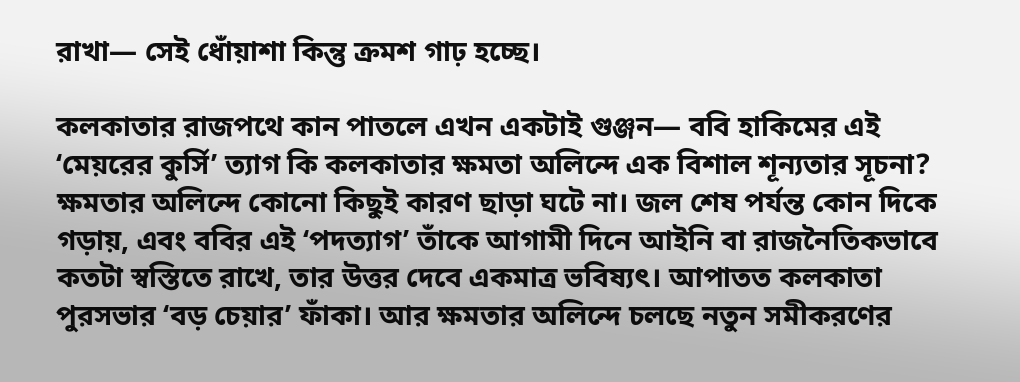রাখা— সেই ধোঁয়াশা কিন্তু ক্রমশ গাঢ় হচ্ছে।

কলকাতার রাজপথে কান পাতলে এখন একটাই গুঞ্জন— ববি হাকিমের এই ‘মেয়রের কুর্সি’ ত্যাগ কি কলকাতার ক্ষমতা অলিন্দে এক বিশাল শূন্যতার সূচনা? ক্ষমতার অলিন্দে কোনো কিছুই কারণ ছাড়া ঘটে না। জল শেষ পর্যন্ত কোন দিকে গড়ায়, এবং ববির এই ‘পদত্যাগ’ তাঁকে আগামী দিনে আইনি বা রাজনৈতিকভাবে কতটা স্বস্তিতে রাখে, তার উত্তর দেবে একমাত্র ভবিষ্যৎ। আপাতত কলকাতা পুরসভার ‘বড় চেয়ার’ ফাঁকা। আর ক্ষমতার অলিন্দে চলছে নতুন সমীকরণের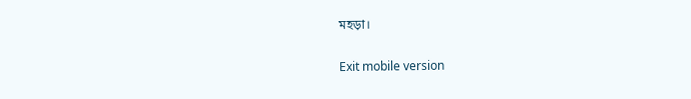মহড়া।

Exit mobile version